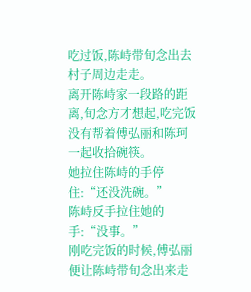吃过饭,陈峙带旬念出去村子周边走走。
离开陈峙家一段路的距离,旬念方才想起,吃完饭没有帮着傅弘丽和陈珂一起收拾碗筷。
她拉住陈峙的手停住:“还没洗碗。”
陈峙反手拉住她的手:“没事。”
刚吃完饭的时候,傅弘丽便让陈峙带旬念出来走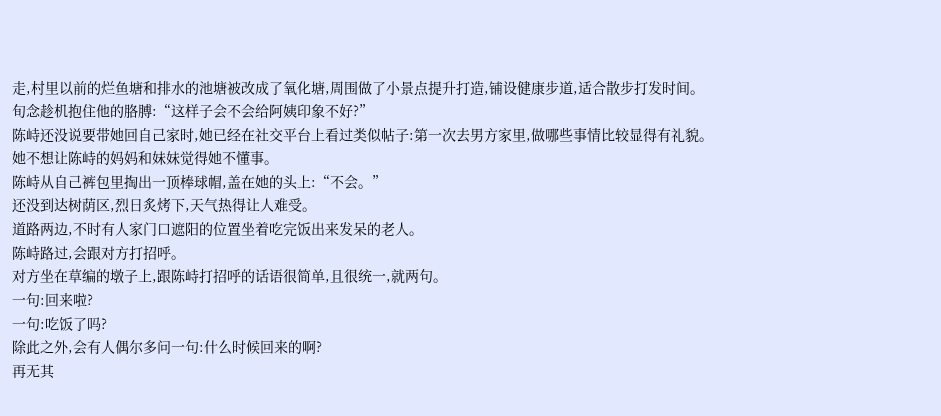走,村里以前的烂鱼塘和排水的池塘被改成了氧化塘,周围做了小景点提升打造,铺设健康步道,适合散步打发时间。
旬念趁机抱住他的胳膊:“这样子会不会给阿姨印象不好?”
陈峙还没说要带她回自己家时,她已经在社交平台上看过类似帖子:第一次去男方家里,做哪些事情比较显得有礼貌。
她不想让陈峙的妈妈和妹妹觉得她不懂事。
陈峙从自己裤包里掏出一顶棒球帽,盖在她的头上:“不会。”
还没到达树荫区,烈日炙烤下,天气热得让人难受。
道路两边,不时有人家门口遮阳的位置坐着吃完饭出来发呆的老人。
陈峙路过,会跟对方打招呼。
对方坐在草编的墩子上,跟陈峙打招呼的话语很简单,且很统一,就两句。
一句:回来啦?
一句:吃饭了吗?
除此之外,会有人偶尔多问一句:什么时候回来的啊?
再无其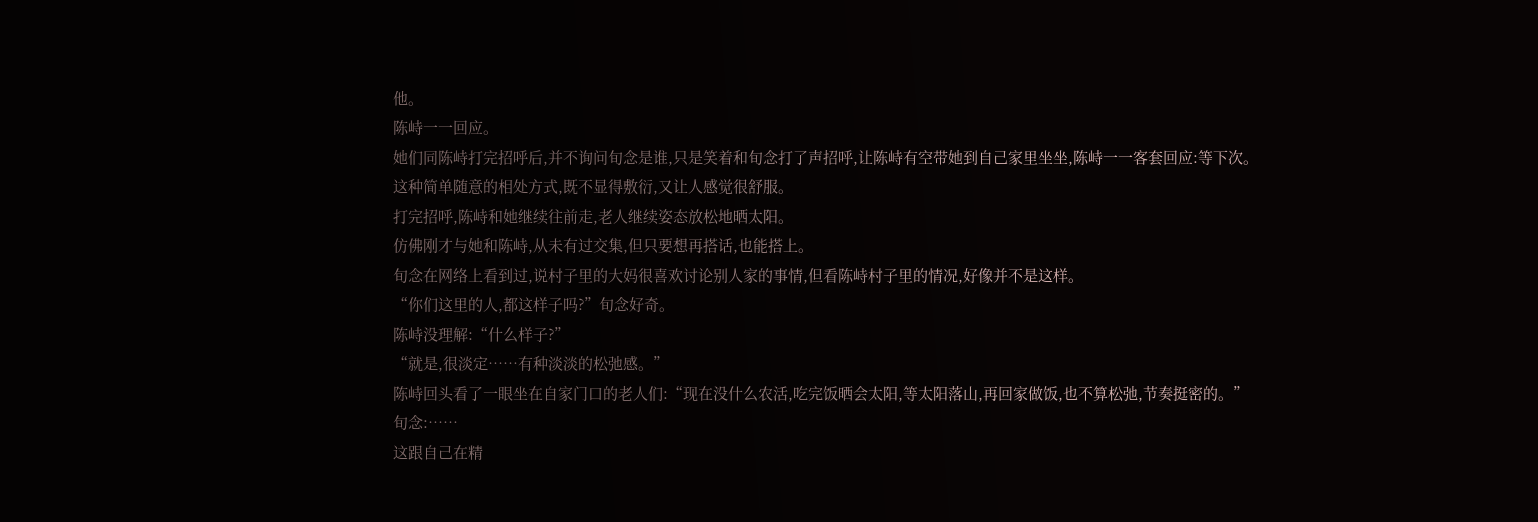他。
陈峙一一回应。
她们同陈峙打完招呼后,并不询问旬念是谁,只是笑着和旬念打了声招呼,让陈峙有空带她到自己家里坐坐,陈峙一一客套回应:等下次。
这种简单随意的相处方式,既不显得敷衍,又让人感觉很舒服。
打完招呼,陈峙和她继续往前走,老人继续姿态放松地晒太阳。
仿佛刚才与她和陈峙,从未有过交集,但只要想再搭话,也能搭上。
旬念在网络上看到过,说村子里的大妈很喜欢讨论别人家的事情,但看陈峙村子里的情况,好像并不是这样。
“你们这里的人,都这样子吗?”旬念好奇。
陈峙没理解:“什么样子?”
“就是,很淡定……有种淡淡的松弛感。”
陈峙回头看了一眼坐在自家门口的老人们:“现在没什么农活,吃完饭晒会太阳,等太阳落山,再回家做饭,也不算松弛,节奏挺密的。”
旬念:……
这跟自己在精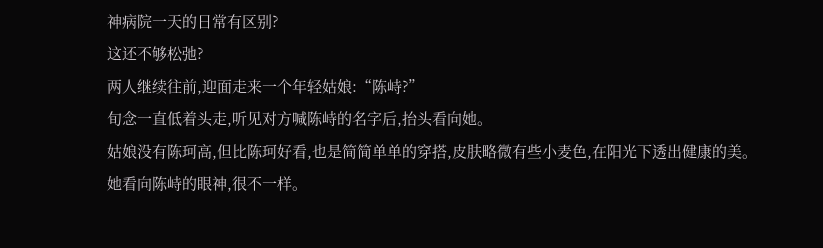神病院一天的日常有区别?
这还不够松弛?
两人继续往前,迎面走来一个年轻姑娘:“陈峙?”
旬念一直低着头走,听见对方喊陈峙的名字后,抬头看向她。
姑娘没有陈珂高,但比陈珂好看,也是简简单单的穿搭,皮肤略微有些小麦色,在阳光下透出健康的美。
她看向陈峙的眼神,很不一样。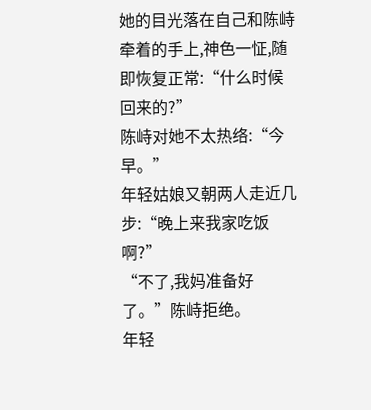她的目光落在自己和陈峙牵着的手上,神色一怔,随即恢复正常:“什么时候回来的?”
陈峙对她不太热络:“今早。”
年轻姑娘又朝两人走近几步:“晚上来我家吃饭啊?”
“不了,我妈准备好了。”陈峙拒绝。
年轻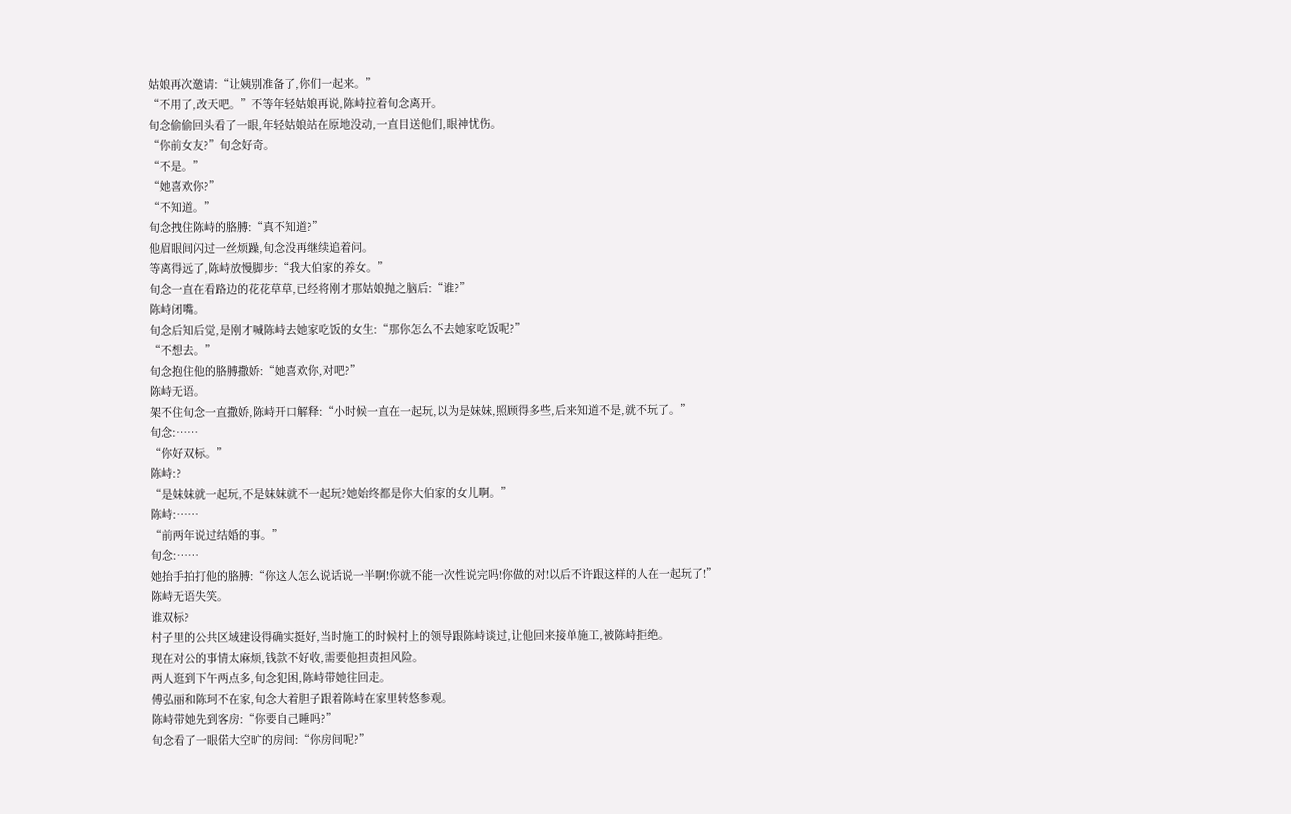姑娘再次邀请:“让姨别准备了,你们一起来。”
“不用了,改天吧。”不等年轻姑娘再说,陈峙拉着旬念离开。
旬念偷偷回头看了一眼,年轻姑娘站在原地没动,一直目送他们,眼神忧伤。
“你前女友?”旬念好奇。
“不是。”
“她喜欢你?”
“不知道。”
旬念拽住陈峙的胳膊:“真不知道?”
他眉眼间闪过一丝烦躁,旬念没再继续追着问。
等离得远了,陈峙放慢脚步:“我大伯家的养女。”
旬念一直在看路边的花花草草,已经将刚才那姑娘抛之脑后:“谁?”
陈峙闭嘴。
旬念后知后觉,是刚才喊陈峙去她家吃饭的女生:“那你怎么不去她家吃饭呢?”
“不想去。”
旬念抱住他的胳膊撒娇:“她喜欢你,对吧?”
陈峙无语。
架不住旬念一直撒娇,陈峙开口解释:“小时候一直在一起玩,以为是妹妹,照顾得多些,后来知道不是,就不玩了。”
旬念:……
“你好双标。”
陈峙:?
“是妹妹就一起玩,不是妹妹就不一起玩?她始终都是你大伯家的女儿啊。”
陈峙:……
“前两年说过结婚的事。”
旬念:……
她抬手拍打他的胳膊:“你这人怎么说话说一半啊!你就不能一次性说完吗!你做的对!以后不许跟这样的人在一起玩了!”
陈峙无语失笑。
谁双标?
村子里的公共区域建设得确实挺好,当时施工的时候村上的领导跟陈峙谈过,让他回来接单施工,被陈峙拒绝。
现在对公的事情太麻烦,钱款不好收,需要他担责担风险。
两人逛到下午两点多,旬念犯困,陈峙带她往回走。
傅弘丽和陈珂不在家,旬念大着胆子跟着陈峙在家里转悠参观。
陈峙带她先到客房:“你要自己睡吗?”
旬念看了一眼偌大空旷的房间:“你房间呢?”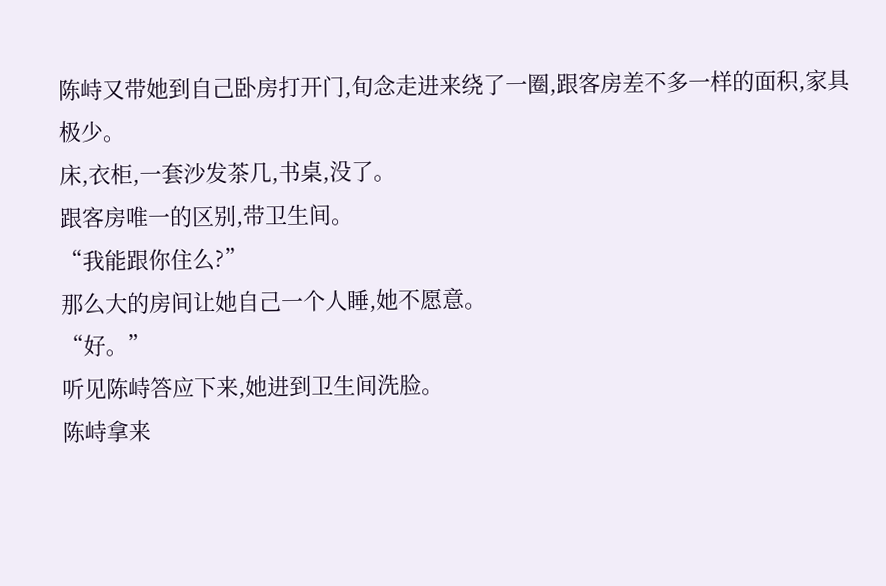陈峙又带她到自己卧房打开门,旬念走进来绕了一圈,跟客房差不多一样的面积,家具极少。
床,衣柜,一套沙发茶几,书桌,没了。
跟客房唯一的区别,带卫生间。
“我能跟你住么?”
那么大的房间让她自己一个人睡,她不愿意。
“好。”
听见陈峙答应下来,她进到卫生间洗脸。
陈峙拿来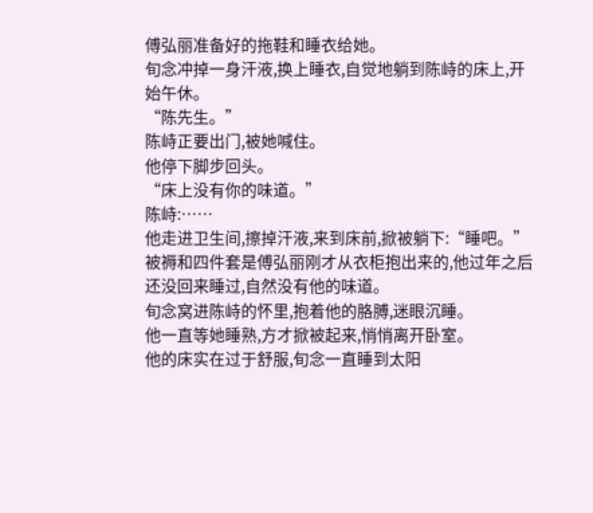傅弘丽准备好的拖鞋和睡衣给她。
旬念冲掉一身汗液,换上睡衣,自觉地躺到陈峙的床上,开始午休。
“陈先生。”
陈峙正要出门,被她喊住。
他停下脚步回头。
“床上没有你的味道。”
陈峙:……
他走进卫生间,擦掉汗液,来到床前,掀被躺下:“睡吧。”
被褥和四件套是傅弘丽刚才从衣柜抱出来的,他过年之后还没回来睡过,自然没有他的味道。
旬念窝进陈峙的怀里,抱着他的胳膊,迷眼沉睡。
他一直等她睡熟,方才掀被起来,悄悄离开卧室。
他的床实在过于舒服,旬念一直睡到太阳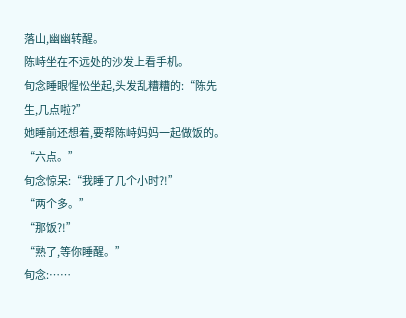落山,幽幽转醒。
陈峙坐在不远处的沙发上看手机。
旬念睡眼惺忪坐起,头发乱糟糟的:“陈先生,几点啦?”
她睡前还想着,要帮陈峙妈妈一起做饭的。
“六点。”
旬念惊呆:“我睡了几个小时?!”
“两个多。”
“那饭?!”
“熟了,等你睡醒。”
旬念:……